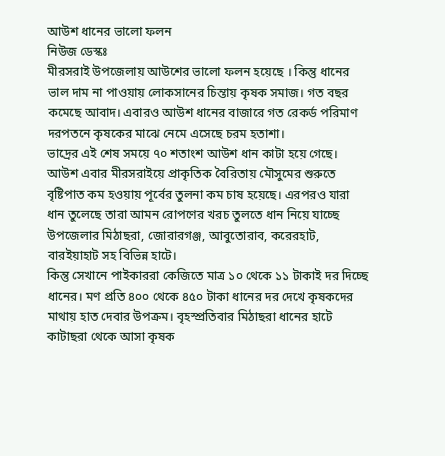আউশ ধানের ভালো ফলন
নিউজ ডেস্কঃ
মীরসরাই উপজেলায় আউশের ভালো ফলন হয়েছে । কিন্তু ধানের ভাল দাম না পাওয়ায় লোকসানের চিন্তায় কৃষক সমাজ। গত বছর কমেছে আবাদ। এবারও আউশ ধানের বাজারে গত রেকর্ড পরিমাণ দরপতনে কৃষকের মাঝে নেমে এসেছে চরম হতাশা।
ভাদ্রের এই শেষ সময়ে ৭০ শতাংশ আউশ ধান কাটা হয়ে গেছে। আউশ এবার মীরসরাইয়ে প্রাকৃতিক বৈরিতায় মৌসুমের শুরুতে বৃষ্টিপাত কম হওয়ায় পূর্বের তুলনা কম চাষ হয়েছে। এরপরও যারা ধান তুলেছে তারা আমন রোপণের খরচ তুলতে ধান নিয়ে যাচ্ছে উপজেলার মিঠাছরা, জোরারগঞ্জ, আবুতোরাব, করেরহাট, বারইয়াহাট সহ বিভিন্ন হাটে।
কিন্তু সেখানে পাইকাররা কেজিতে মাত্র ১০ থেকে ১১ টাকাই দর দিচ্ছে ধানের। মণ প্রতি ৪০০ থেকে ৪৫০ টাকা ধানের দর দেখে কৃষকদের মাথায় হাত দেবার উপক্রম। বৃহস্প্রতিবার মিঠাছরা ধানের হাটে কাটাছরা থেকে আসা কৃষক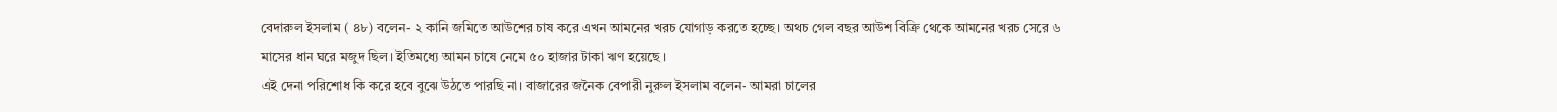বেদারুল ইসলাম ( ৪৮) বলেন- ২ কানি জমিতে আউশের চাষ করে এখন আমনের খরচ যোগাড় করতে হচ্ছে। অথচ গেল বছর আউশ বিক্রি থেকে আমনের খরচ সেরে ৬ মাসের ধান ঘরে মজুদ ছিল। ইতিমধ্যে আমন চাষে নেমে ৫০ হাজার টাকা ঋণ হয়েছে ।
এই দেনা পরিশোধ কি করে হবে বুঝে উঠতে পারছি না। বাজারের জনৈক বেপারী নুরুল ইসলাম বলেন- আমরা চালের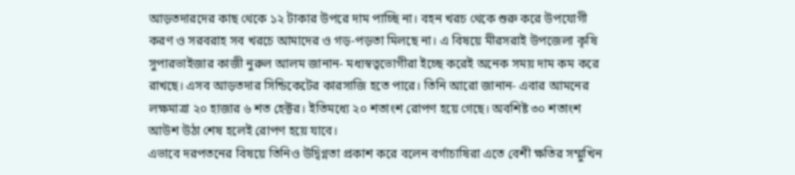আড়তদারদের কাছ থেকে ১২ টাকার উপরে দাম পাচ্ছি না। বহন খরচ থেকে শুরু করে উপযোগী করণ ও সরবরাহ সব খরচে আমাদের ও গড়-পড়তা মিলছে না। এ বিষয়ে মীরসরাই উপজেলা কৃষি সুপারভাইজার কাজী নুরুল আলম জানান- মধ্যস্বত্বভোগীরা ইচ্ছে করেই অনেক সময় দাম কম করে রাখছে। এসব আড়তদার সিন্ডিকেটের কারসাজি হতে পারে। তিনি আরো জানান- এবার আমনের লক্ষমাত্রা ২০ হাজার ৬ শত হেক্টর। ইতিমধ্যে ২০ শতাংশ রোপণ হয়ে গেছে। অবশিষ্ট ৩০ শতাংশ আউশ উঠা শেষ হলেই রোপণ হয়ে যাবে।
এভাবে দরপতনের বিষয়ে তিনিও উদ্বিগ্নতা প্রকাশ করে বলেন বর্গাচাষিরা এতে বেশী ক্ষতির সম্মুখিন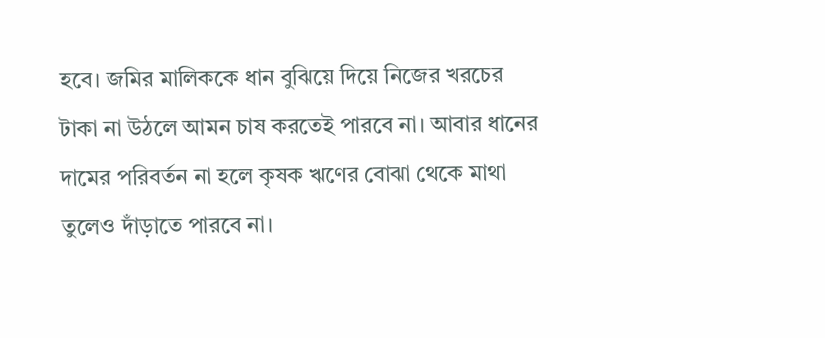হবে। জমির মালিককে ধান বুঝিয়ে দিয়ে নিজের খরচের টাকা না উঠলে আমন চাষ করতেই পারবে না। আবার ধানের দামের পরিবর্তন না হলে কৃষক ঋণের বোঝা থেকে মাথা তুলেও দাঁড়াতে পারবে না।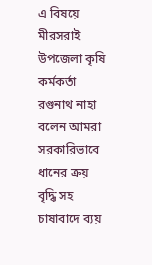এ বিষয়ে মীরসরাই উপজেলা কৃষি কর্মকর্তা রগুনাথ নাহা বলেন আমরা সরকারিভাবে ধানের ক্রয় বৃদ্ধি সহ চাষাবাদে ব্যয়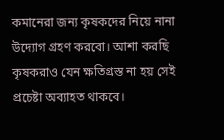কমানেরা জন্য কৃষকদের নিয়ে নানা উদ্যোগ গ্রহণ করবো। আশা করছি কৃষকরাও যেন ক্ষতিগ্রস্ত না হয় সেই প্রচেষ্টা অব্যাহত থাকবে।